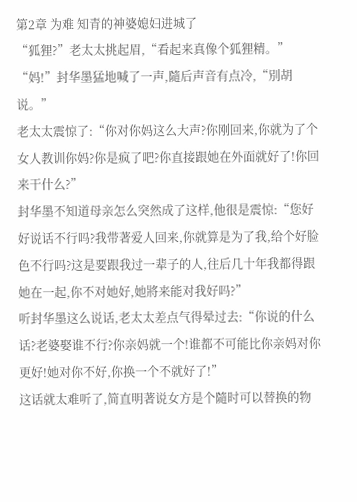第2章 为难 知青的神婆媳妇进城了
“狐狸?”老太太挑起眉,“看起来真像个狐狸精。”
“妈!”封华墨猛地喊了一声,隨后声音有点冷,“別胡说。”
老太太震惊了:“你对你妈这么大声?你刚回来,你就为了个女人教训你妈?你是疯了吧?你直接跟她在外面就好了!你回来干什么?”
封华墨不知道母亲怎么突然成了这样,他很是震惊:“您好好说话不行吗?我带著爱人回来,你就算是为了我,给个好脸色不行吗?这是要跟我过一辈子的人,往后几十年我都得跟她在一起,你不对她好,她將来能对我好吗?”
听封华墨这么说话,老太太差点气得晕过去:“你说的什么话?老婆娶谁不行?你亲妈就一个!谁都不可能比你亲妈对你更好!她对你不好,你换一个不就好了!”
这话就太难听了,简直明著说女方是个隨时可以替换的物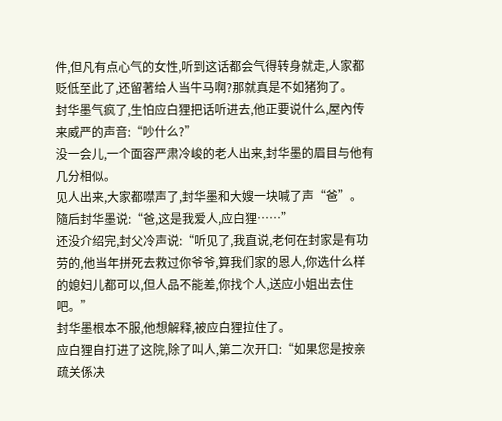件,但凡有点心气的女性,听到这话都会气得转身就走,人家都贬低至此了,还留著给人当牛马啊?那就真是不如猪狗了。
封华墨气疯了,生怕应白狸把话听进去,他正要说什么,屋內传来威严的声音:“吵什么?”
没一会儿,一个面容严肃冷峻的老人出来,封华墨的眉目与他有几分相似。
见人出来,大家都噤声了,封华墨和大嫂一块喊了声“爸”。
隨后封华墨说:“爸,这是我爱人,应白狸……”
还没介绍完,封父冷声说:“听见了,我直说,老何在封家是有功劳的,他当年拼死去救过你爷爷,算我们家的恩人,你选什么样的媳妇儿都可以,但人品不能差,你找个人,送应小姐出去住吧。”
封华墨根本不服,他想解释,被应白狸拉住了。
应白狸自打进了这院,除了叫人,第二次开口:“如果您是按亲疏关係决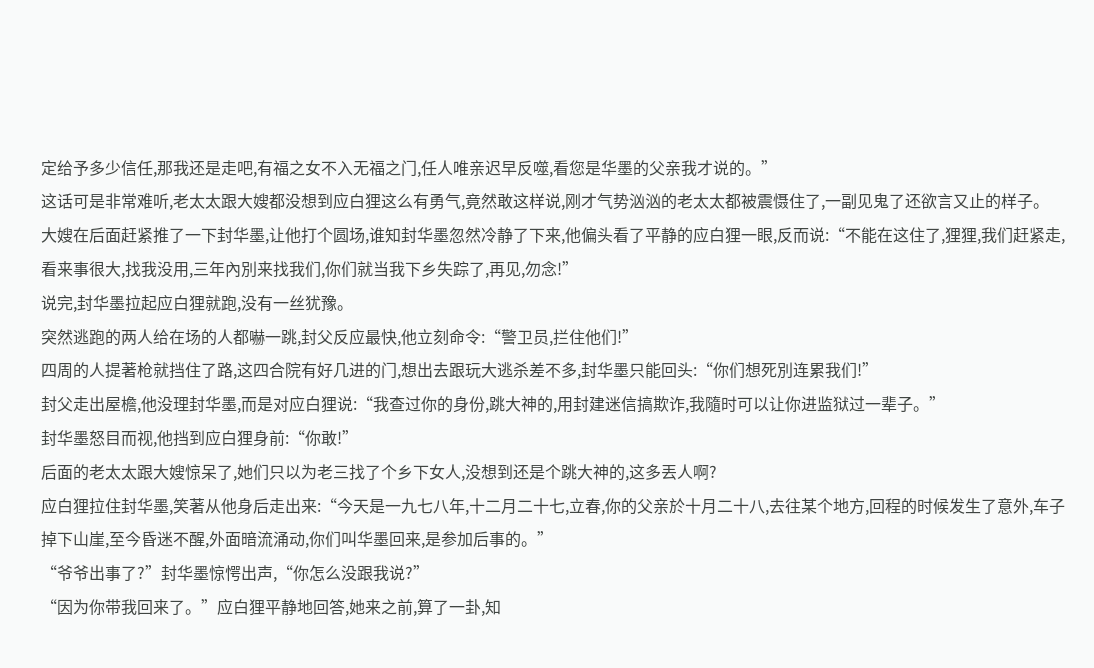定给予多少信任,那我还是走吧,有福之女不入无福之门,任人唯亲迟早反噬,看您是华墨的父亲我才说的。”
这话可是非常难听,老太太跟大嫂都没想到应白狸这么有勇气,竟然敢这样说,刚才气势汹汹的老太太都被震慑住了,一副见鬼了还欲言又止的样子。
大嫂在后面赶紧推了一下封华墨,让他打个圆场,谁知封华墨忽然冷静了下来,他偏头看了平静的应白狸一眼,反而说:“不能在这住了,狸狸,我们赶紧走,看来事很大,找我没用,三年內別来找我们,你们就当我下乡失踪了,再见,勿念!”
说完,封华墨拉起应白狸就跑,没有一丝犹豫。
突然逃跑的两人给在场的人都嚇一跳,封父反应最快,他立刻命令:“警卫员,拦住他们!”
四周的人提著枪就挡住了路,这四合院有好几进的门,想出去跟玩大逃杀差不多,封华墨只能回头:“你们想死別连累我们!”
封父走出屋檐,他没理封华墨,而是对应白狸说:“我查过你的身份,跳大神的,用封建迷信搞欺诈,我隨时可以让你进监狱过一辈子。”
封华墨怒目而视,他挡到应白狸身前:“你敢!”
后面的老太太跟大嫂惊呆了,她们只以为老三找了个乡下女人,没想到还是个跳大神的,这多丟人啊?
应白狸拉住封华墨,笑著从他身后走出来:“今天是一九七八年,十二月二十七,立春,你的父亲於十月二十八,去往某个地方,回程的时候发生了意外,车子掉下山崖,至今昏迷不醒,外面暗流涌动,你们叫华墨回来,是参加后事的。”
“爷爷出事了?”封华墨惊愕出声,“你怎么没跟我说?”
“因为你带我回来了。”应白狸平静地回答,她来之前,算了一卦,知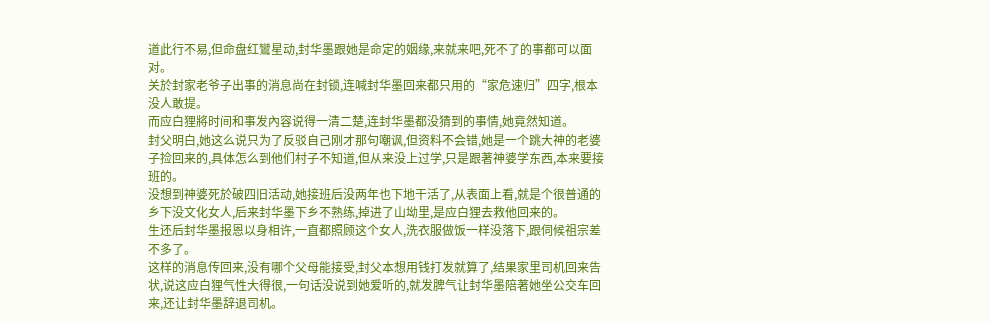道此行不易,但命盘红鸞星动,封华墨跟她是命定的姻缘,来就来吧,死不了的事都可以面对。
关於封家老爷子出事的消息尚在封锁,连喊封华墨回来都只用的“家危速归”四字,根本没人敢提。
而应白狸將时间和事发內容说得一清二楚,连封华墨都没猜到的事情,她竟然知道。
封父明白,她这么说只为了反驳自己刚才那句嘲讽,但资料不会错,她是一个跳大神的老婆子捡回来的,具体怎么到他们村子不知道,但从来没上过学,只是跟著神婆学东西,本来要接班的。
没想到神婆死於破四旧活动,她接班后没两年也下地干活了,从表面上看,就是个很普通的乡下没文化女人,后来封华墨下乡不熟练,掉进了山坳里,是应白狸去救他回来的。
生还后封华墨报恩以身相许,一直都照顾这个女人,洗衣服做饭一样没落下,跟伺候祖宗差不多了。
这样的消息传回来,没有哪个父母能接受,封父本想用钱打发就算了,结果家里司机回来告状,说这应白狸气性大得很,一句话没说到她爱听的,就发脾气让封华墨陪著她坐公交车回来,还让封华墨辞退司机。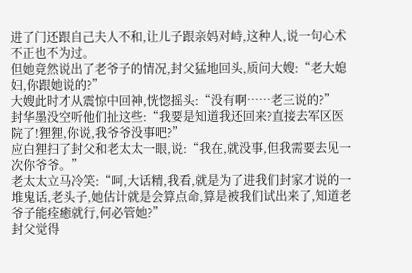进了门还跟自己夫人不和,让儿子跟亲妈对峙,这种人,说一句心术不正也不为过。
但她竟然说出了老爷子的情况,封父猛地回头,质问大嫂:“老大媳妇,你跟她说的?”
大嫂此时才从震惊中回神,恍惚摇头:“没有啊……老三说的?”
封华墨没空听他们扯这些:“我要是知道我还回来?直接去军区医院了!狸狸,你说,我爷爷没事吧?”
应白狸扫了封父和老太太一眼,说:“我在,就没事,但我需要去见一次你爷爷。”
老太太立马冷笑:“呵,大话精,我看,就是为了进我们封家才说的一堆鬼话,老头子,她估计就是会算点命,算是被我们试出来了,知道老爷子能痊癒就行,何必管她?”
封父觉得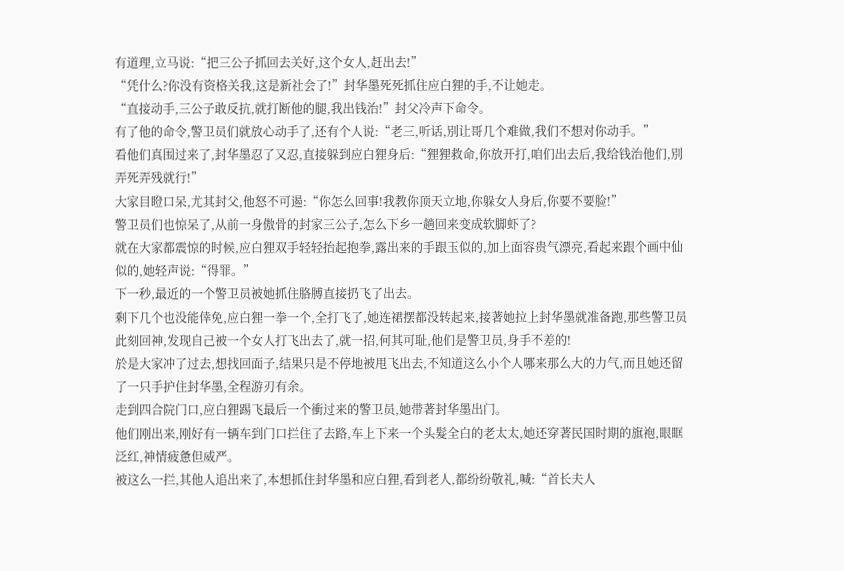有道理,立马说:“把三公子抓回去关好,这个女人,赶出去!”
“凭什么?你没有资格关我,这是新社会了!”封华墨死死抓住应白狸的手,不让她走。
“直接动手,三公子敢反抗,就打断他的腿,我出钱治!”封父冷声下命令。
有了他的命令,警卫员们就放心动手了,还有个人说:“老三,听话,別让哥几个难做,我们不想对你动手。”
看他们真围过来了,封华墨忍了又忍,直接躲到应白狸身后:“狸狸救命,你放开打,咱们出去后,我给钱治他们,別弄死弄残就行!”
大家目瞪口呆,尤其封父,他怒不可遏:“你怎么回事!我教你顶天立地,你躲女人身后,你要不要脸!”
警卫员们也惊呆了,从前一身傲骨的封家三公子,怎么下乡一趟回来变成软脚虾了?
就在大家都震惊的时候,应白狸双手轻轻抬起抱拳,露出来的手跟玉似的,加上面容贵气漂亮,看起来跟个画中仙似的,她轻声说:“得罪。”
下一秒,最近的一个警卫员被她抓住胳膊直接扔飞了出去。
剩下几个也没能倖免,应白狸一拳一个,全打飞了,她连裙摆都没转起来,接著她拉上封华墨就准备跑,那些警卫员此刻回神,发现自己被一个女人打飞出去了,就一招,何其可耻,他们是警卫员,身手不差的!
於是大家冲了过去,想找回面子,结果只是不停地被甩飞出去,不知道这么小个人哪来那么大的力气,而且她还留了一只手护住封华墨,全程游刃有余。
走到四合院门口,应白狸踢飞最后一个衝过来的警卫员,她带著封华墨出门。
他们刚出来,刚好有一辆车到门口拦住了去路,车上下来一个头髮全白的老太太,她还穿著民国时期的旗袍,眼眶泛红,神情疲惫但威严。
被这么一拦,其他人追出来了,本想抓住封华墨和应白狸,看到老人,都纷纷敬礼,喊:“首长夫人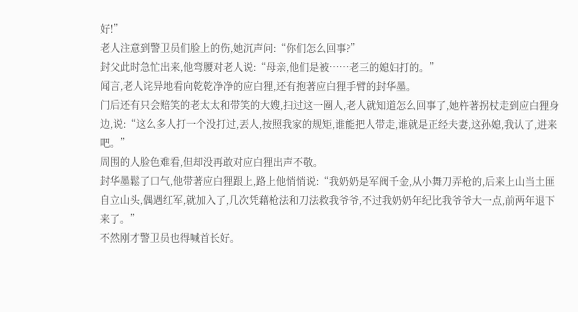好!”
老人注意到警卫员们脸上的伤,她沉声问:“你们怎么回事?”
封父此时急忙出来,他弯腰对老人说:“母亲,他们是被……老三的媳妇打的。”
闻言,老人诧异地看向乾乾净净的应白狸,还有抱著应白狸手臂的封华墨。
门后还有只会赔笑的老太太和带笑的大嫂,扫过这一圈人,老人就知道怎么回事了,她杵著拐杖走到应白狸身边,说:“这么多人打一个没打过,丟人,按照我家的规矩,谁能把人带走,谁就是正经夫妻,这孙媳,我认了,进来吧。”
周围的人脸色难看,但却没再敢对应白狸出声不敬。
封华墨鬆了口气,他带著应白狸跟上,路上他悄悄说:“我奶奶是军阀千金,从小舞刀弄枪的,后来上山当土匪自立山头,偶遇红军,就加入了,几次凭藉枪法和刀法救我爷爷,不过我奶奶年纪比我爷爷大一点,前两年退下来了。”
不然刚才警卫员也得喊首长好。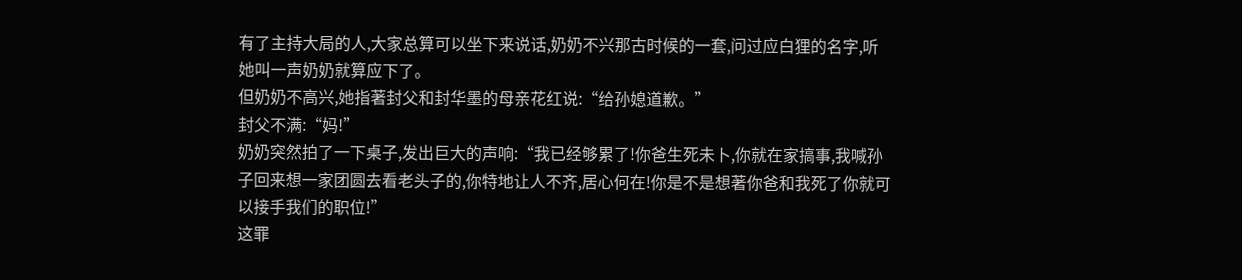有了主持大局的人,大家总算可以坐下来说话,奶奶不兴那古时候的一套,问过应白狸的名字,听她叫一声奶奶就算应下了。
但奶奶不高兴,她指著封父和封华墨的母亲花红说:“给孙媳道歉。”
封父不满:“妈!”
奶奶突然拍了一下桌子,发出巨大的声响:“我已经够累了!你爸生死未卜,你就在家搞事,我喊孙子回来想一家团圆去看老头子的,你特地让人不齐,居心何在!你是不是想著你爸和我死了你就可以接手我们的职位!”
这罪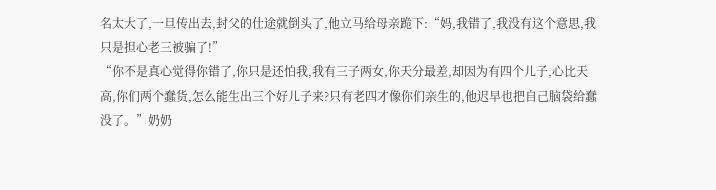名太大了,一旦传出去,封父的仕途就倒头了,他立马给母亲跪下:“妈,我错了,我没有这个意思,我只是担心老三被骗了!”
“你不是真心觉得你错了,你只是还怕我,我有三子两女,你天分最差,却因为有四个儿子,心比天高,你们两个蠢货,怎么能生出三个好儿子来?只有老四才像你们亲生的,他迟早也把自己脑袋给蠢没了。”奶奶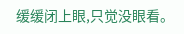缓缓闭上眼,只觉没眼看。